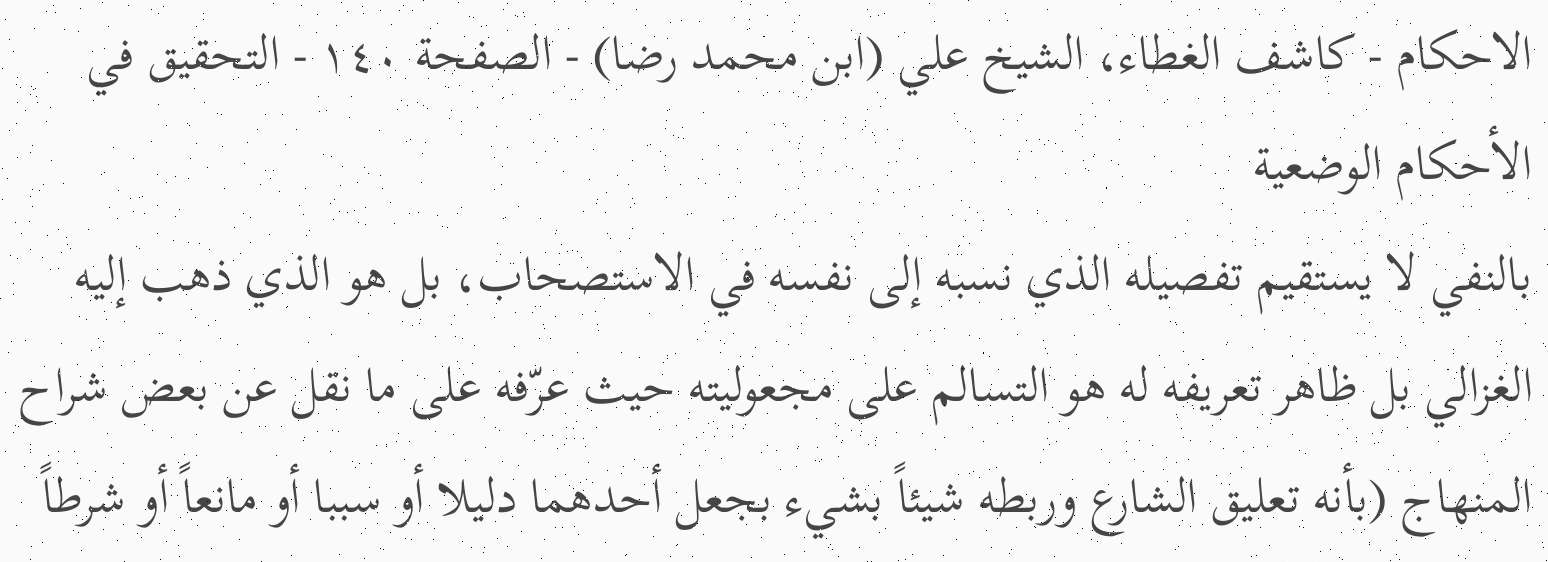الاحكام - كاشف الغطاء، الشيخ علي (ابن محمد رضا) - الصفحة ١٤٠ - التحقيق في الأحكام الوضعية
بالنفي لا يستقيم تفصيله الذي نسبه إلى نفسه في الاستصحاب، بل هو الذي ذهب إليه الغزالي بل ظاهر تعريفه له هو التسالم على مجعوليته حيث عرّفه على ما نقل عن بعض شراح المنهاج (بأنه تعليق الشارع وربطه شيئاً بشيء بجعل أحدهما دليلا أو سببا أو مانعاً أو شرطاً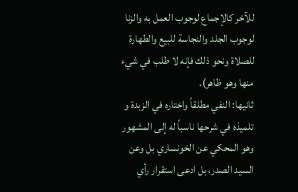للآخر كالإجماع لوجوب العمل به والزنا لوجوب الجلد والنجاسة للبيع والطهارة للصلاة ونحو ذلك فإنه لا طلب في شيء منها وهو ظاهر).
ثانيها: النفي مطلقاً واختاره في الزبدة و تلميذه في شرحها ناسباً له إلى المشهور وهو المحكي عن الخونساري بل وعن السيد الصدر، بل ادعى استقرار رأي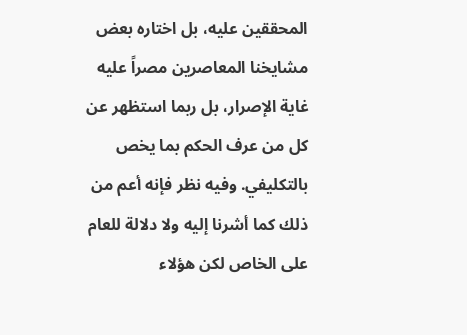المحققين عليه، بل اختاره بعض مشايخنا المعاصرين مصراً عليه غاية الإصرار، بل ربما استظهر عن كل من عرف الحكم بما يخص بالتكليفي. وفيه نظر فإنه أعم من ذلك كما أشرنا إليه ولا دلالة للعام على الخاص لكن هؤلاء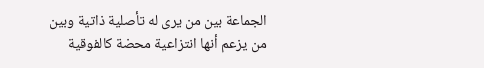الجماعة بين من يرى له تأصلية ذاتية وبين من يزعم أنها انتزاعية محضة كالفوقية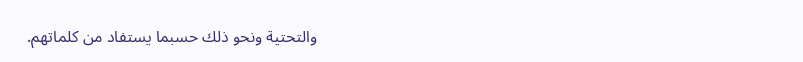والتحتية ونحو ذلك حسبما يستفاد من كلماتهم.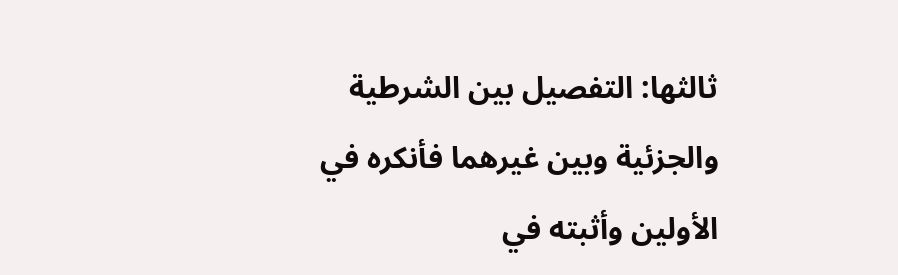ثالثها: التفصيل بين الشرطية والجزئية وبين غيرهما فأنكره في الأولين وأثبته في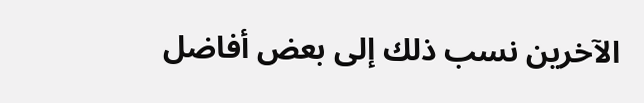الآخرين نسب ذلك إلى بعض أفاضل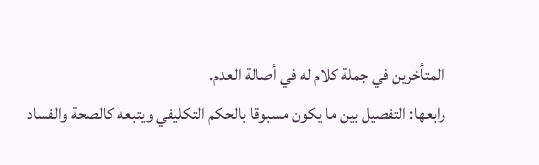المتأخرين في جملة كلام له في أصالة العدم.
رابعها: التفصيل بين ما يكون مسبوقا بالحكم التكليفي ويتبعه كالصحة والفساد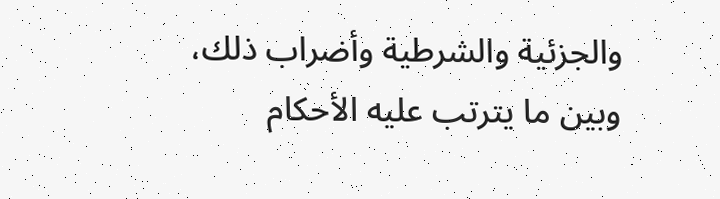والجزئية والشرطية وأضراب ذلك، وبين ما يترتب عليه الأحكام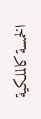الخمسة كالملكية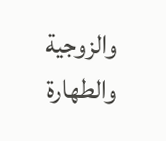والزوجية والطهارة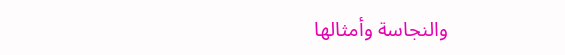والنجاسة وأمثالها